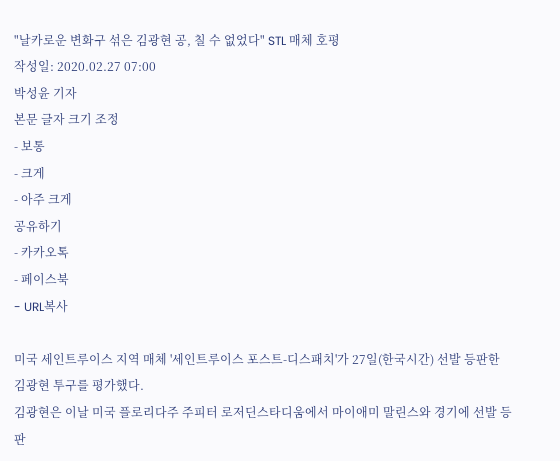"날카로운 변화구 섞은 김광현 공, 칠 수 없었다" STL 매체 호평
작성일: 2020.02.27 07:00
박성윤 기자
본문 글자 크기 조정
- 보통
- 크게
- 아주 크게
공유하기
- 카카오톡
- 페이스북
- URL복사

미국 세인트루이스 지역 매체 '세인트루이스 포스트-디스패치'가 27일(한국시간) 선발 등판한 김광현 투구를 평가했다.
김광현은 이날 미국 플로리다주 주피터 로저딘스타디움에서 마이애미 말린스와 경기에 선발 등판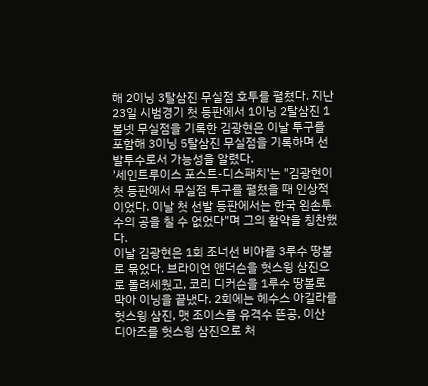해 2이닝 3탈삼진 무실점 호투를 펼쳤다. 지난 23일 시범경기 첫 등판에서 1이닝 2탈삼진 1볼넷 무실점을 기록한 김광현은 이날 투구를 포함해 3이닝 5탈삼진 무실점을 기록하며 선발투수로서 가능성을 알렸다.
'세인트루이스 포스트-디스패치'는 "김광현이 첫 등판에서 무실점 투구를 펼쳤을 때 인상적이었다. 이날 첫 선발 등판에서는 한국 왼손투수의 공을 칠 수 없었다"며 그의 활약을 칭찬했다.
이날 김광현은 1회 조너선 비야를 3루수 땅볼로 묶었다. 브라이언 앤더슨을 헛스윙 삼진으로 돌려세웠고, 코리 디커슨을 1루수 땅볼로 막아 이닝을 끝냈다. 2회에는 헤수스 아길라를 헛스윙 삼진, 맷 조이스를 유격수 뜬공, 이산 디아즈를 헛스윙 삼진으로 처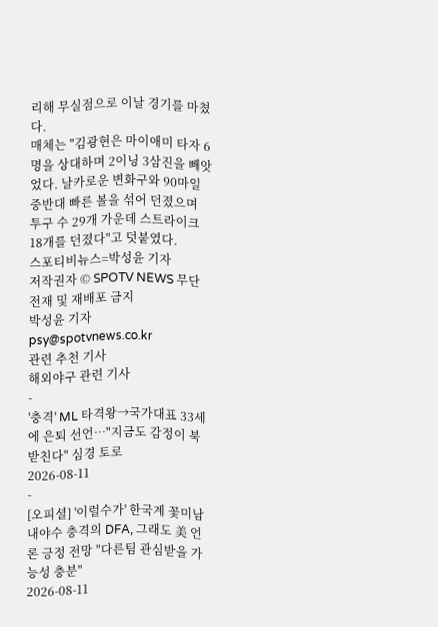리해 무실점으로 이날 경기를 마쳤다.
매체는 "김광현은 마이애미 타자 6명을 상대하며 2이닝 3삼진을 빼앗었다. 날카로운 변화구와 90마일 중반대 빠른 볼을 섞어 던졌으며 투구 수 29개 가운데 스트라이크 18개를 던졌다"고 덧붙였다.
스포티비뉴스=박성윤 기자
저작권자 © SPOTV NEWS 무단전재 및 재배포 금지
박성윤 기자 psy@spotvnews.co.kr
관련 추천 기사
해외야구 관련 기사
-
'충격' ML 타격왕→국가대표 33세에 은퇴 선언…"지금도 감정이 북받친다" 심경 토로
2026-08-11
-
[오피셜] '이럴수가' 한국계 꽃미남 내야수 충격의 DFA, 그래도 美 언론 긍정 전망 "다른팀 관심받을 가능성 충분"
2026-08-11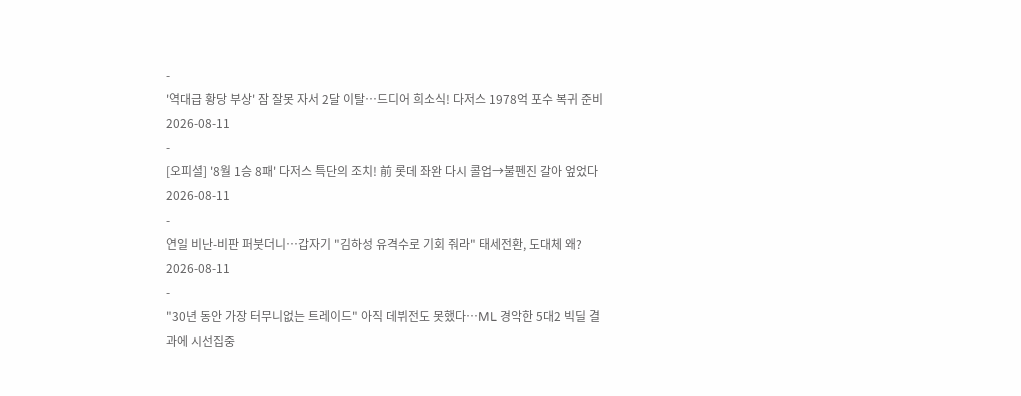-
'역대급 황당 부상' 잠 잘못 자서 2달 이탈…드디어 희소식! 다저스 1978억 포수 복귀 준비
2026-08-11
-
[오피셜] '8월 1승 8패' 다저스 특단의 조치! 前 롯데 좌완 다시 콜업→불펜진 갈아 엎었다
2026-08-11
-
연일 비난-비판 퍼붓더니…갑자기 "김하성 유격수로 기회 줘라" 태세전환, 도대체 왜?
2026-08-11
-
"30년 동안 가장 터무니없는 트레이드" 아직 데뷔전도 못했다…ML 경악한 5대2 빅딜 결과에 시선집중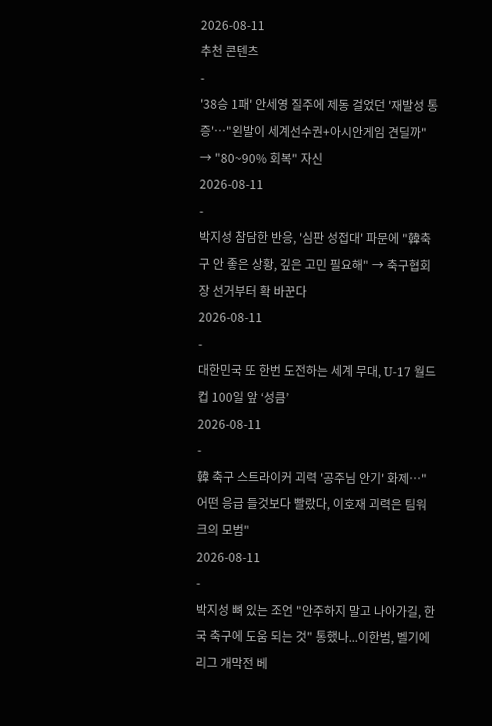2026-08-11
추천 콘텐츠
-
'38승 1패' 안세영 질주에 제동 걸었던 '재발성 통증'…"왼발이 세계선수권+아시안게임 견딜까" → "80~90% 회복" 자신
2026-08-11
-
박지성 참담한 반응, '심판 성접대' 파문에 "韓축구 안 좋은 상황, 깊은 고민 필요해" → 축구협회장 선거부터 확 바꾼다
2026-08-11
-
대한민국 또 한번 도전하는 세계 무대, U-17 월드컵 100일 앞 ‘성큼’
2026-08-11
-
韓 축구 스트라이커 괴력 '공주님 안기' 화제…"어떤 응급 들것보다 빨랐다, 이호재 괴력은 팀워크의 모범"
2026-08-11
-
박지성 뼈 있는 조언 "안주하지 말고 나아가길, 한국 축구에 도움 되는 것" 통했나...이한범, 벨기에 리그 개막전 베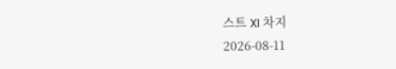스트 XI 차지
2026-08-11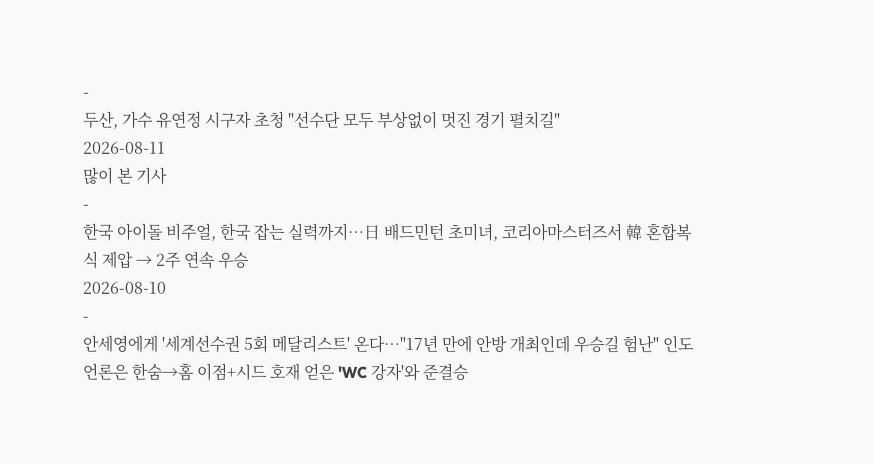-
두산, 가수 유연정 시구자 초청 "선수단 모두 부상없이 멋진 경기 펼치길"
2026-08-11
많이 본 기사
-
한국 아이돌 비주얼, 한국 잡는 실력까지…日 배드민턴 초미녀, 코리아마스터즈서 韓 혼합복식 제압 → 2주 연속 우승
2026-08-10
-
안세영에게 '세계선수권 5회 메달리스트' 온다…"17년 만에 안방 개최인데 우승길 험난" 인도 언론은 한숨→홈 이점+시드 호재 얻은 'WC 강자'와 준결승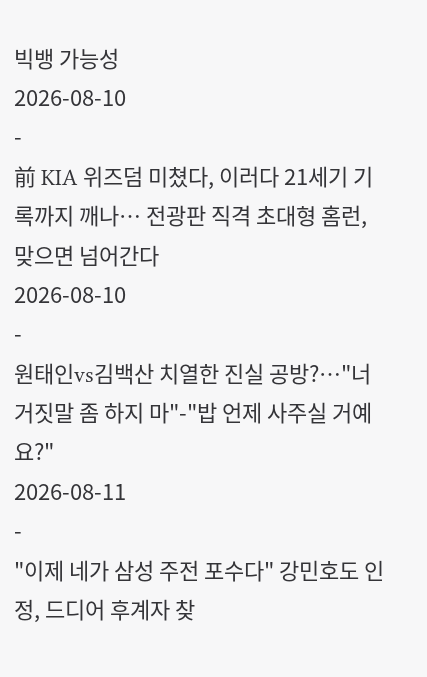빅뱅 가능성
2026-08-10
-
前 KIA 위즈덤 미쳤다, 이러다 21세기 기록까지 깨나… 전광판 직격 초대형 홈런, 맞으면 넘어간다
2026-08-10
-
원태인vs김백산 치열한 진실 공방?…"너 거짓말 좀 하지 마"-"밥 언제 사주실 거예요?"
2026-08-11
-
"이제 네가 삼성 주전 포수다" 강민호도 인정, 드디어 후계자 찾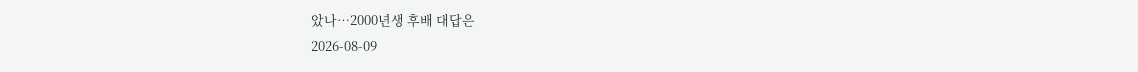았나…2000년생 후배 대답은
2026-08-09